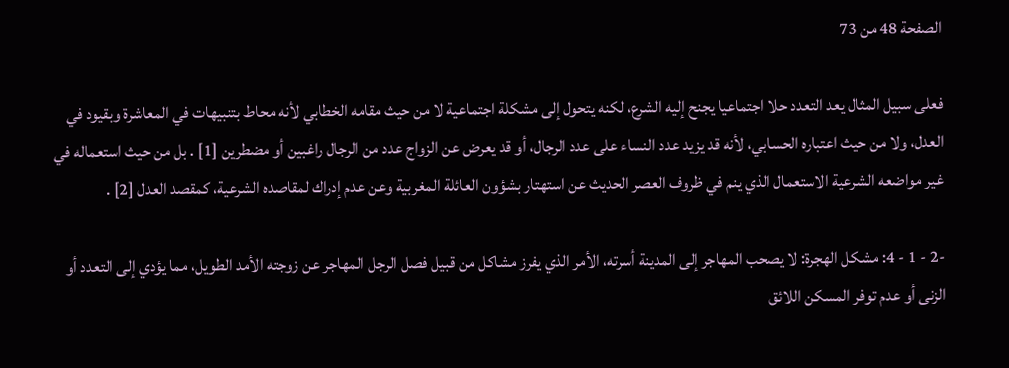الصفحة 48 من 73

فعلى سبيل المثال يعد التعدد حلا اجتماعيا يجنح إليه الشرع، لكنه يتحول إلى مشكلة اجتماعية لا من حيث مقامه الخطابي لأنه محاط بتنبيهات في المعاشرة وبقيود في العدل، ولا من حيث اعتباره الحسابي، لأنه قد يزيد عدد النساء على عدد الرجال، أو قد يعرض عن الزواج عدد من الرجال راغبين أو مضطرين [1] . بل من حيث استعماله في غير مواضعه الشرعية الاستعمال الذي ينم في ظروف العصر الحديث عن استهتار بشؤون العائلة المغربية وعن عدم إدراك لمقاصده الشرعية، كمقصد العدل [2] .

-2 - 1 - 4: مشكل الهجرة: لا يصحب المهاجر إلى المدينة أسرته، الأمر الذي يفرز مشاكل من قبيل فصل الرجل المهاجر عن زوجته الأمد الطويل، مما يؤدي إلى التعدد أو الزنى أو عدم توفر المسكن اللائق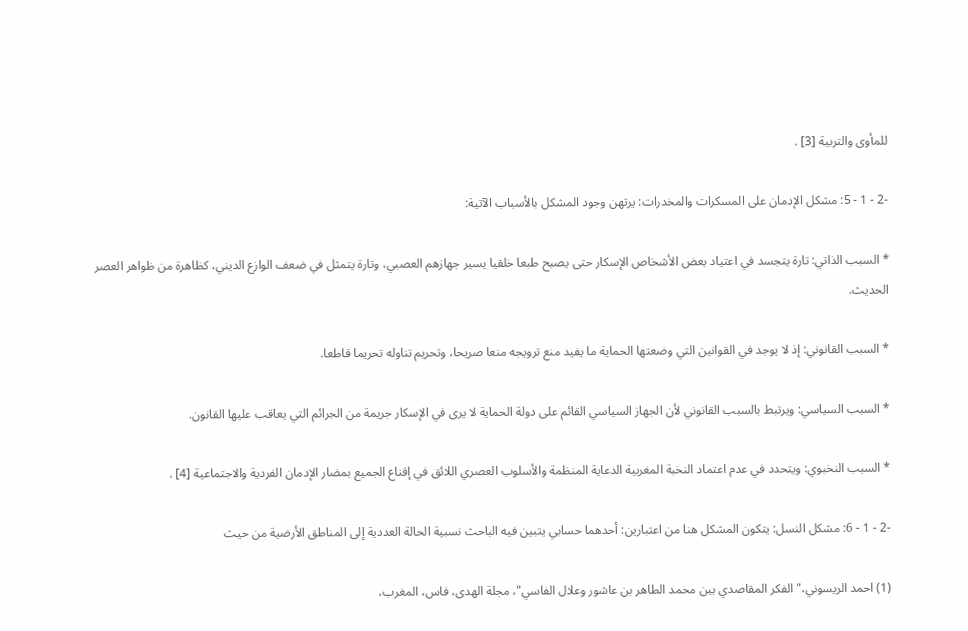للمأوى والتربية [3] .

-2 - 1 - 5: مشكل الإدمان على المسكرات والمخدرات: يرتهن وجود المشكل بالأسباب الآتية:

* السبب الذاتي: تارة يتجسد في اعتياد بعض الأشخاص الإسكار حتى يصبح طبعا خلقيا يسير جهازهم العصبي، وتارة يتمثل في ضعف الوازع الديني، كظاهرة من ظواهر العصر الحديث.

* السبب القانوني: إذ لا يوجد في القوانين التي وضعتها الحماية ما يفيد منع ترويجه منعا صريحا، وتحريم تناوله تحريما قاطعا.

* السبب السياسي: ويرتبط بالسبب القانوني لأن الجهاز السياسي القائم على دولة الحماية لا يرى في الإسكار جريمة من الجرائم التي يعاقب عليها القانون.

* السبب النخبوي: ويتحدد في عدم اعتماد النخبة المغربية الدعاية المنظمة والأسلوب العصري اللائق في إقناع الجميع بمضار الإدمان الفردية والاجتماعية [4] .

-2 - 1 - 6: مشكل النسل: يتكون المشكل هنا من اعتبارين: أحدهما حسابي يتبين فيه الباحث نسبية الحالة العددية إلى المناطق الأرضية من حيث

(1) احمد الريسوني،"الفكر المقاصدي بين محمد الطاهر بن عاشور وعلال الفاسي"، مجلة الهدى، فاس، المغرب،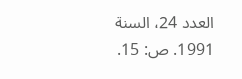العدد 24، السنة 1991. ص: 15.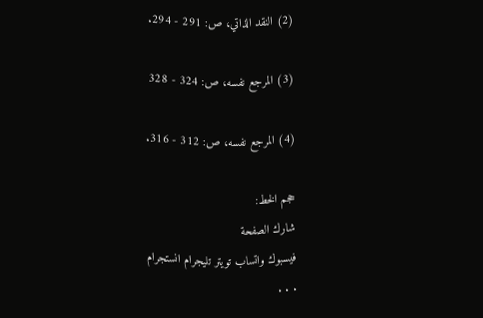(2) النقد الذاتي، ص: 291 - 294.

(3) المرجع نفسه، ص: 324 - 328

(4) المرجع نفسه، ص: 312 - 316.

حجم الخط:
شارك الصفحة
فيسبوك واتساب تويتر تليجرام انستجرام
. . .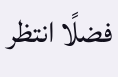فضلًا انتظر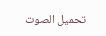تحميل الصوت